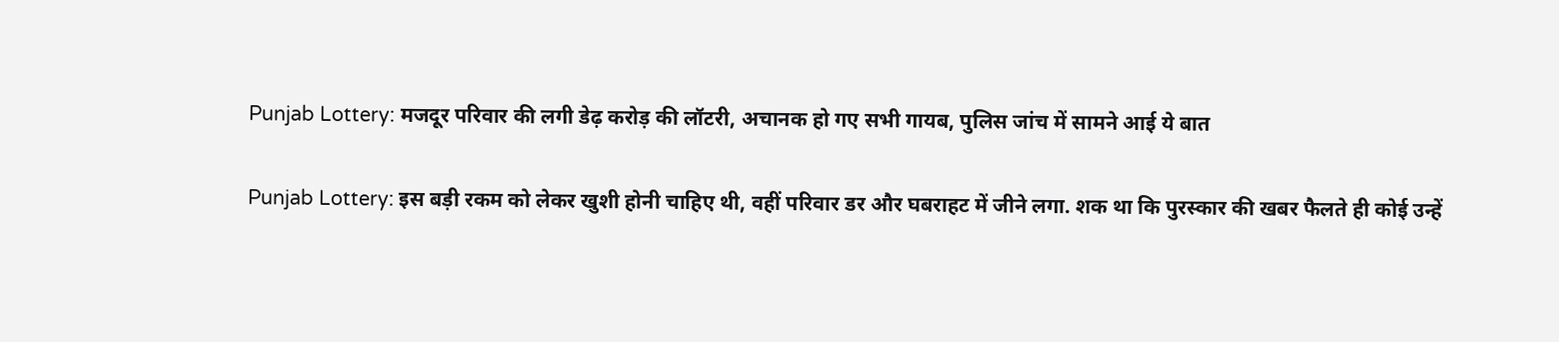Punjab Lottery: मजदूर परिवार की लगी डेढ़ करोड़ की लॉटरी, अचानक हो गए सभी गायब, पुलिस जांच में सामने आई ये बात

Punjab Lottery: इस बड़ी रकम को लेकर खुशी होनी चाहिए थी, वहीं परिवार डर और घबराहट में जीने लगा. शक था कि पुरस्कार की खबर फैलते ही कोई उन्हें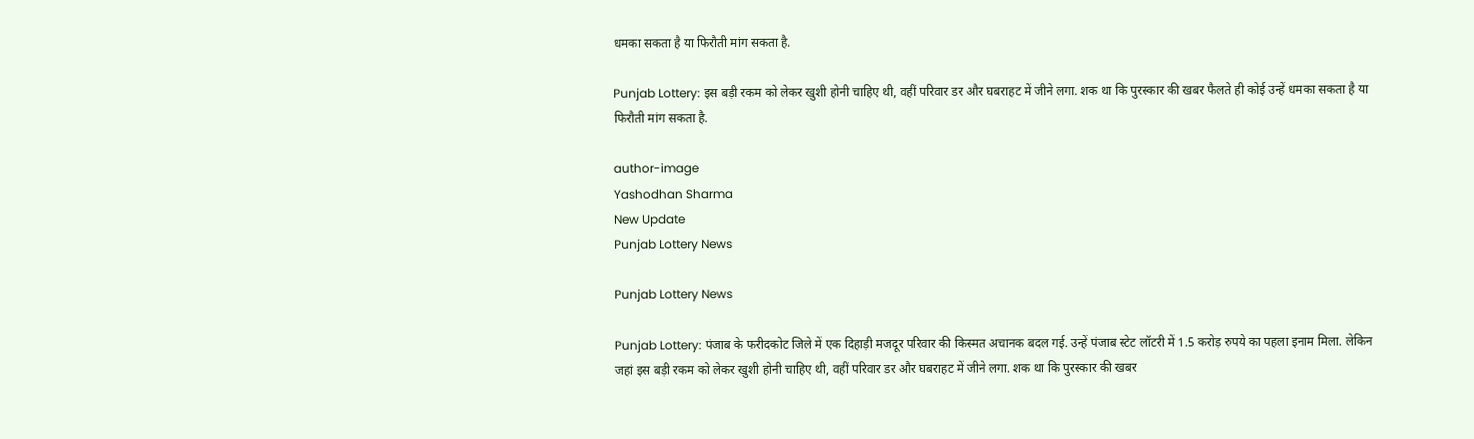धमका सकता है या फिरौती मांग सकता है.

Punjab Lottery: इस बड़ी रकम को लेकर खुशी होनी चाहिए थी, वहीं परिवार डर और घबराहट में जीने लगा. शक था कि पुरस्कार की खबर फैलते ही कोई उन्हें धमका सकता है या फिरौती मांग सकता है.

author-image
Yashodhan Sharma
New Update
Punjab Lottery News

Punjab Lottery News

Punjab Lottery: पंजाब के फरीदकोट जिले में एक दिहाड़ी मजदूर परिवार की किस्मत अचानक बदल गई. उन्हें पंजाब स्टेट लॉटरी में 1.5 करोड़ रुपये का पहला इनाम मिला. लेकिन जहां इस बड़ी रकम को लेकर खुशी होनी चाहिए थी, वहीं परिवार डर और घबराहट में जीने लगा. शक था कि पुरस्कार की खबर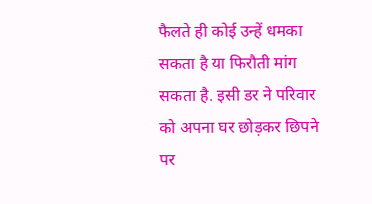फैलते ही कोई उन्हें धमका सकता है या फिरौती मांग सकता है. इसी डर ने परिवार को अपना घर छोड़कर छिपने पर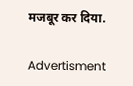मजबूर कर दिया.

Advertisment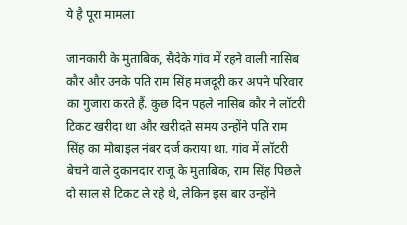ये है पूरा मामला

जानकारी के मुताबिक, सैदेके गांव में रहने वाली नासिब कौर और उनके पति राम सिंह मजदूरी कर अपने परिवार का गुजारा करते हैं. कुछ दिन पहले नासिब कौर ने लॉटरी टिकट खरीदा था और खरीदते समय उन्होंने पति राम सिंह का मोबाइल नंबर दर्ज कराया था. गांव में लॉटरी बेचने वाले दुकानदार राजू के मुताबिक, राम सिंह पिछले दो साल से टिकट ले रहे थे, लेकिन इस बार उन्होंने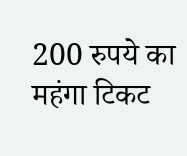200 रुपये का महंगा टिकट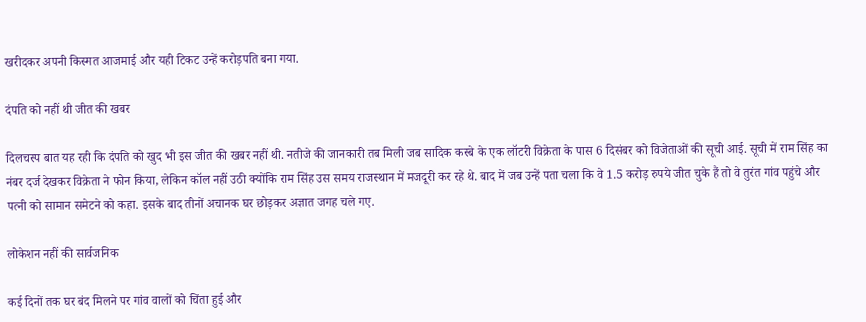खरीदकर अपनी किस्मत आजमाई और यही टिकट उन्हें करोड़पति बना गया.

दंपति को नहीं थी जीत की खबर

दिलचस्प बात यह रही कि दंपति को खुद भी इस जीत की खबर नहीं थी. नतीजे की जानकारी तब मिली जब सादिक कस्बे के एक लॉटरी विक्रेता के पास 6 दिसंबर को विजेताओं की सूची आई. सूची में राम सिंह का नंबर दर्ज देखकर विक्रेता ने फोन किया, लेकिन कॉल नहीं उठी क्योंकि राम सिंह उस समय राजस्थान में मजदूरी कर रहे थे. बाद में जब उन्हें पता चला कि वे 1.5 करोड़ रुपये जीत चुके हैं तो वे तुरंत गांव पहुंचे और पत्नी को सामान समेटने को कहा. इसके बाद तीनों अचानक घर छोड़कर अज्ञात जगह चले गए.

लोकेशन नहीं की सार्वजनिक

कई दिनों तक घर बंद मिलने पर गांव वालों को चिंता हुई और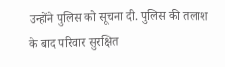उन्होंने पुलिस को सूचना दी. पुलिस की तलाश के बाद परिवार सुरक्षित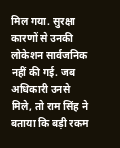मिल गया. सुरक्षा कारणों से उनकी लोकेशन सार्वजनिक नहीं की गई. जब अधिकारी उनसे मिले, तो राम सिंह ने बताया कि बड़ी रकम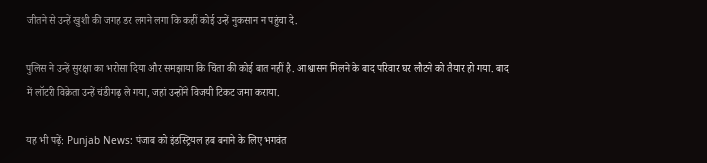जीतने से उन्हें खुशी की जगह डर लगने लगा कि कहीं कोई उन्हें नुकसान न पहुंचा दे.

पुलिस ने उन्हें सुरक्षा का भरोसा दिया और समझाया कि चिंता की कोई बात नहीं है. आश्वासन मिलने के बाद परिवार घर लौटने को तैयार हो गया. बाद में लॉटरी विक्रेता उन्हें चंडीगढ़ ले गया, जहां उन्होंने विजयी टिकट जमा कराया.

यह भी पढ़ें: Punjab News: पंजाब को इंडस्ट्रियल हब बनाने के लिए भगवंत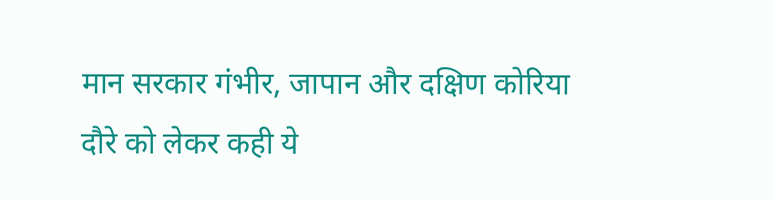मान सरकार गंभीर, जापान और दक्षिण कोरिया दौरे को लेकर कही ये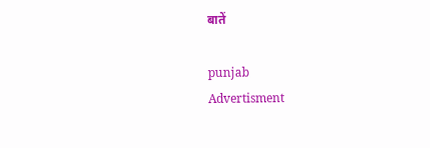बातें

punjab
Advertisment